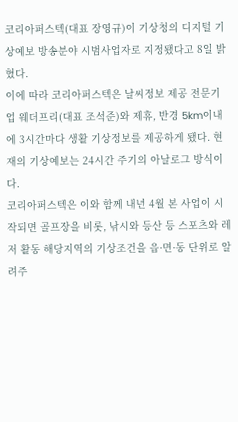코리아퍼스텍(대표 장영규)이 기상청의 디지털 기상예보 방송분야 시범사업자로 지정됐다고 8일 밝혔다.
이에 따라 코리아퍼스텍은 날씨정보 제공 전문기업 웨더프리(대표 조석준)와 제휴, 반경 5km이내에 3시간마다 생활 기상정보를 제공하게 됐다. 현재의 기상예보는 24시간 주기의 아날로그 방식이다.
코리아퍼스텍은 이와 함께 내년 4월 본 사업이 시작되면 골프장을 비롯, 낚시와 등산 등 스포츠와 레저 활동 해당지역의 기상조건을 읍·면·동 단위로 알려주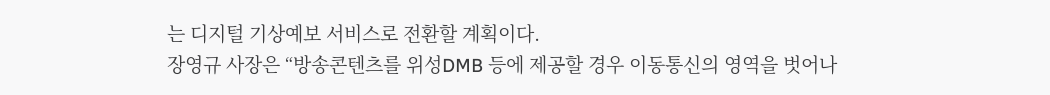는 디지털 기상예보 서비스로 전환할 계획이다.
장영규 사장은 “방송콘텐츠를 위성DMB 등에 제공할 경우 이동통신의 영역을 벗어나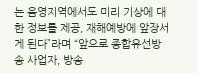는 음영지역에서도 미리 기상에 대한 정보를 제공, 재해예방에 앞장서게 된다”라며 “앞으로 종합유선방송 사업자, 방송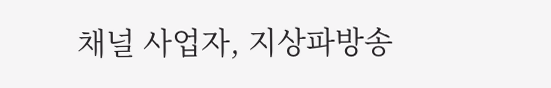채널 사업자, 지상파방송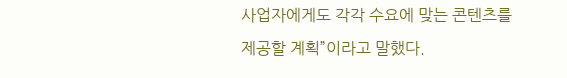사업자에게도 각각 수요에 맞는 콘텐츠를 제공할 계획”이라고 말했다.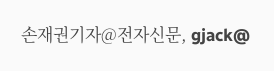손재권기자@전자신문, gjack@